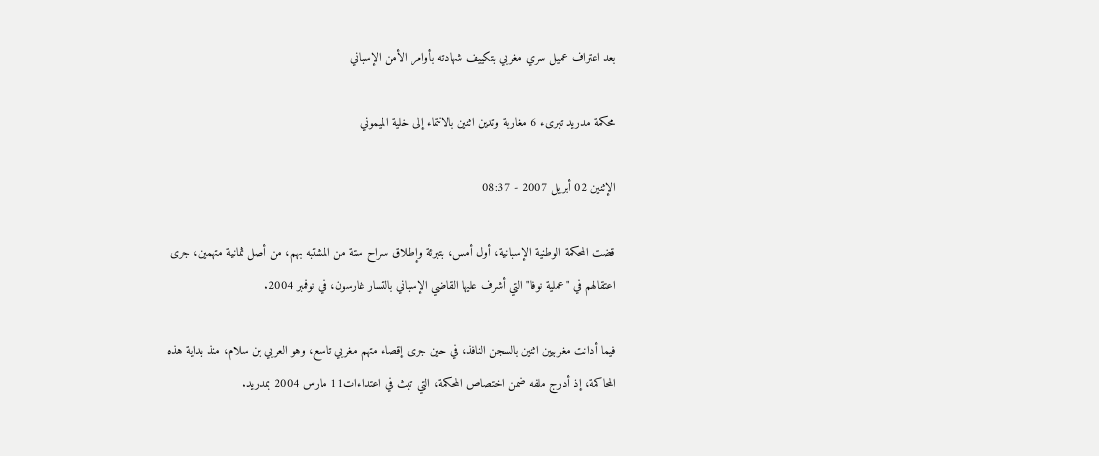بعد اعتراف عميل سري مغربي بتكييف شهادته بأوامر الأمن الإسباني

محكمة مدريد تبرىء 6 مغاربة وتدين اثنين بالانتماء إلى خلية الميموني

الإثنين 02 أبريل 2007 - 08:37

قضت المحكمة الوطنية الإسبانية، أول أمس، بتبرئة وإطلاق سراح ستة من المشتبه بهم، من أصل ثمانية متهمين، جرى اعتقالهم في "عملية نوفا" التي أشرف عليها القاضي الإسباني بالتسار غارسون، في نوفمبر 2004.

فيما أدانت مغربيين اثنين بالسجن النافذ، في حين جرى إقصاء متهم مغربي تاسع، وهو العربي بن سلام، منذ بداية هذه المحاكمة، إذ أدرج ملفه ضمن اختصاص المحكمة، التي تبث في اعتداءات11 مارس 2004 بمدريد.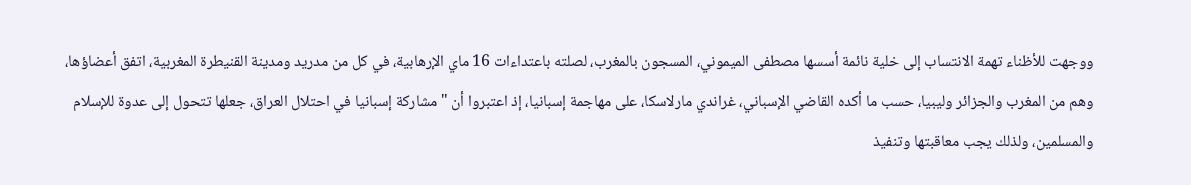ووجهت للأظناء تهمة الانتساب إلى خلية نائمة أسسها مصطفى الميموني، المسجون بالمغرب، لصلته باعتداءات 16 ماي الإرهابية، في كل من مدريد ومدينة القنيطرة المغربية، اتفق أعضاؤها، وهم من المغرب والجزائر وليبيا، حسب ما أكده القاضي الإسباني، غراندي مارلاسكا، على مهاجمة إسبانيا، إذ اعتبروا أن "مشاركة إسبانيا في احتلال العراق، جعلها تتحول إلى عدوة للإسلام والمسلمين، ولذلك يجب معاقبتها وتنفيذ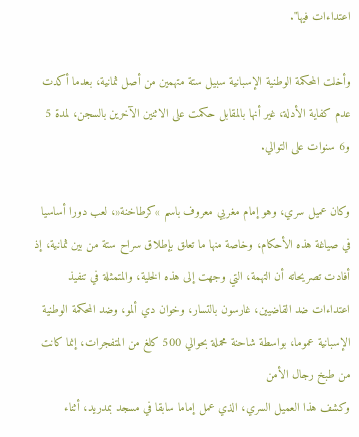اعتداءات فيها".

وأخلت المحكمة الوطنية الإسبانية سبيل ستة متهمين من أصل ثمانية، بعدما أكدت عدم كفاية الأدلة، غير أنها بالمقابل حكمت على الاثنين الآخرين بالسجن، لمدة 5 و6 سنوات على التوالي.

وكان عميل سري، وهو إمام مغربي معروف باسم »كرطاخنة«، لعب دورا أساسيا في صياغة هذه الأحكام، وخاصة منها ما تعلق بإطلاق سراح ستة من بين ثمانية، إذ أفادت تصريحاته أن التهمة، التي وجهت إلى هذه الخلية، والمتمثلة في تنفيذ اعتداءات ضد القاضيين، غارسون بالتسار، وخوان دي ألمو، وضد المحكمة الوطنية الإسبانية عموما، بواسطة شاحنة محملة بحوالي 500 كلغ من المتفجرات، إنما كانت من طبخ رجال الأمن
وكشف هذا العميل السري، الذي عمل إماما سابقا في مسجد بمدريد، أثناء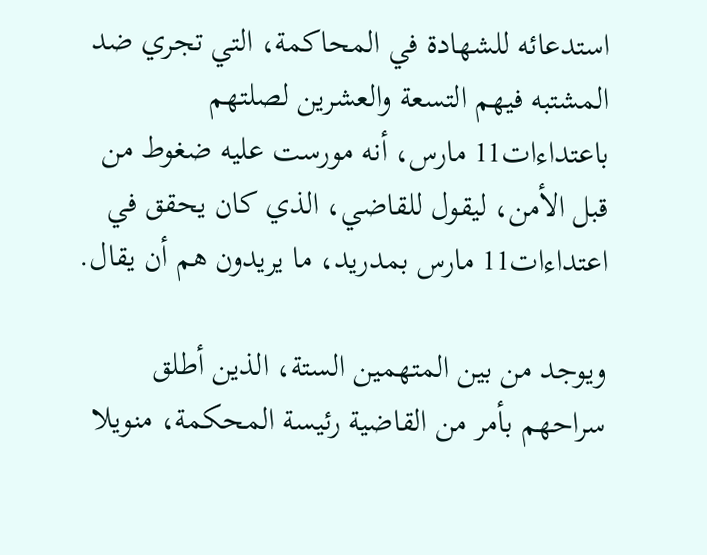استدعائه للشهادة في المحاكمة، التي تجري ضد المشتبه فيهم التسعة والعشرين لصلتهم باعتداءات11 مارس، أنه مورست عليه ضغوط من قبل الأمن، ليقول للقاضي، الذي كان يحقق في اعتداءات11 مارس بمدريد، ما يريدون هم أن يقال.

ويوجد من بين المتهمين الستة، الذين أطلق سراحهم بأمر من القاضية رئيسة المحكمة، منويلا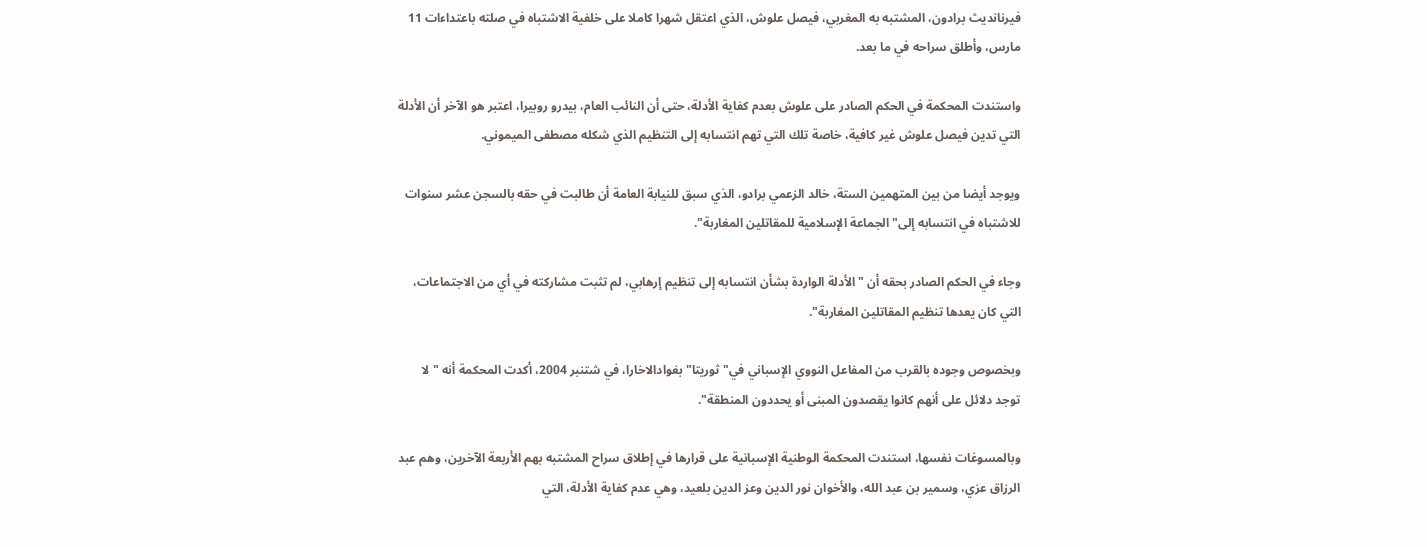فيرنانديث برادون، المشتبه به المغربي، فيصل علوش، الذي اعتقل شهرا كاملا على خلفية الاشتباه في صلته باعتداءات 11 مارس، وأطلق سراحه في ما بعد.

واستندت المحكمة في الحكم الصادر على علوش بعدم كفاية الأدلة، حتى أن النائب العام، بيدرو روبيرا، اعتبر هو الآخر أن الأدلة التي تدين فيصل علوش غير كافية، خاصة تلك التي تهم انتسابه إلى التنظيم الذي شكله مصطفى الميموني.

ويوجد أيضا من بين المتهمين الستة، خالد الزعمي برادو، الذي سبق للنيابة العامة أن طالبت في حقه بالسجن عشر سنوات للاشتباه في انتسابه إلى"الجماعة الإسلامية للمقاتلين المغاربة".

وجاء في الحكم الصادر بحقه أن "الأدلة الواردة بشأن انتسابه إلى تنظيم إرهابي، لم تثبت مشاركته في أي من الاجتماعات، التي كان يعدها تنظيم المقاتلين المغاربة".

وبخصوص وجوده بالقرب من المفاعل النووي الإسباني في"ثوريتا"بغوادالاخارا، في شتنبر 2004، أكدت المحكمة أنه "لا توجد دلائل على أنهم كانوا يقصدون المبنى أو يحددون المنطقة".

وبالمسوغات نفسها، استندت المحكمة الوطنية الإسبانية على قرارها في إطلاق سراح المشتبه بهم الأربعة الآخرين، وهم عبد الرزاق عزي، وسمير بن عبد الله، والأخوان نور الدين وعز الدين بلعيد، وهي عدم كفاية الأدلة، التي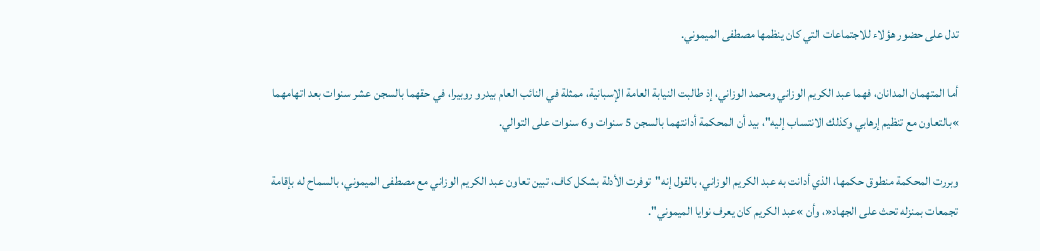تدل على حضور هؤلاء للاجتماعات التي كان ينظمها مصطفى الميموني.

أما المتهمان المدانان، فهما عبد الكريم الوزاني ومحمد الوزاني، إذ طالبت النيابة العامة الإسبانية، ممثلة في النائب العام بيدرو روبيرا، في حقهما بالسجن عشر سنوات بعد اتهامهما »بالتعاون مع تنظيم إرهابي وكذلك الانتساب إليه"، بيد أن المحكمة أدانتهما بالسجن 5 سنوات و6 سنوات على التوالي.

وبررت المحكمة منطوق حكمها، الذي أدانت به عبد الكريم الوزاني، بالقول إنه"توفرت الأدلة بشكل كاف، تبين تعاون عبد الكريم الوزاني مع مصطفى الميموني، بالسماح له بإقامة تجمعات بمنزله تحث على الجهاد«، وأن »عبد الكريم كان يعرف نوايا الميموني".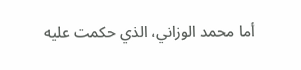أما محمد الوزاني، الذي حكمت عليه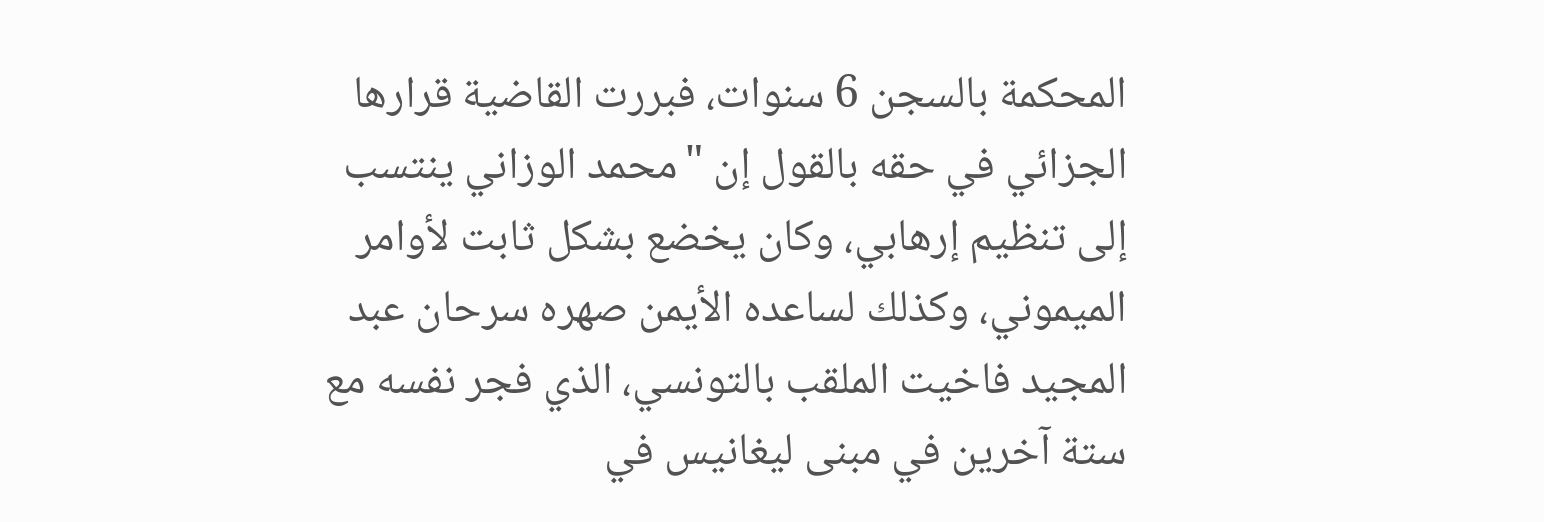المحكمة بالسجن 6 سنوات، فبررت القاضية قرارها الجزائي في حقه بالقول إن "محمد الوزاني ينتسب إلى تنظيم إرهابي، وكان يخضع بشكل ثابت لأوامر الميموني، وكذلك لساعده الأيمن صهره سرحان عبد المجيد فاخيت الملقب بالتونسي، الذي فجر نفسه مع ستة آخرين في مبنى ليغانيس في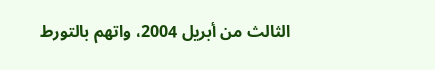الثالث من أبريل 2004، واتهم بالتورط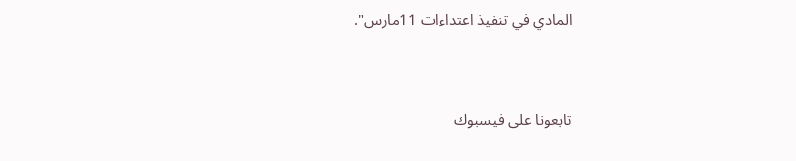المادي في تنفيذ اعتداءات 11مارس".




تابعونا على فيسبوك